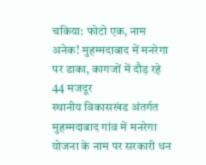चकिया: फोटो एक, नाम अनेक! मुहम्मदाबाद में मनरेगा पर डाका, कागजों में दौड़ रहे 44 मजदूर
स्थानीय विकासखंड अंतर्गत मुहम्मदाबाद गांव में मनरेगा योजना के नाम पर सरकारी धन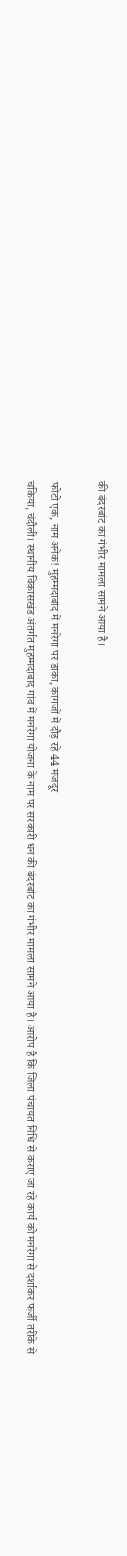की बंदरबांट का गंभीर मामला सामने आया है।

फोटो एक, नाम अनेक! मुहम्मदाबाद में मनरेगा पर डाका, कागजों में दौड़ रहे 44 मजदूर
चकिया, चंदौली। स्थानीय विकासखंड अंतर्गत मुहम्मदाबाद गांव में मनरेगा योजना के नाम पर सरकारी धन की बंदरबांट का गंभीर मामला सामने आया है। आरोप है कि जिला पंचायत निधि से कराए जा रहे कार्य को मनरेगा से दर्शाकर फर्जी तरीके से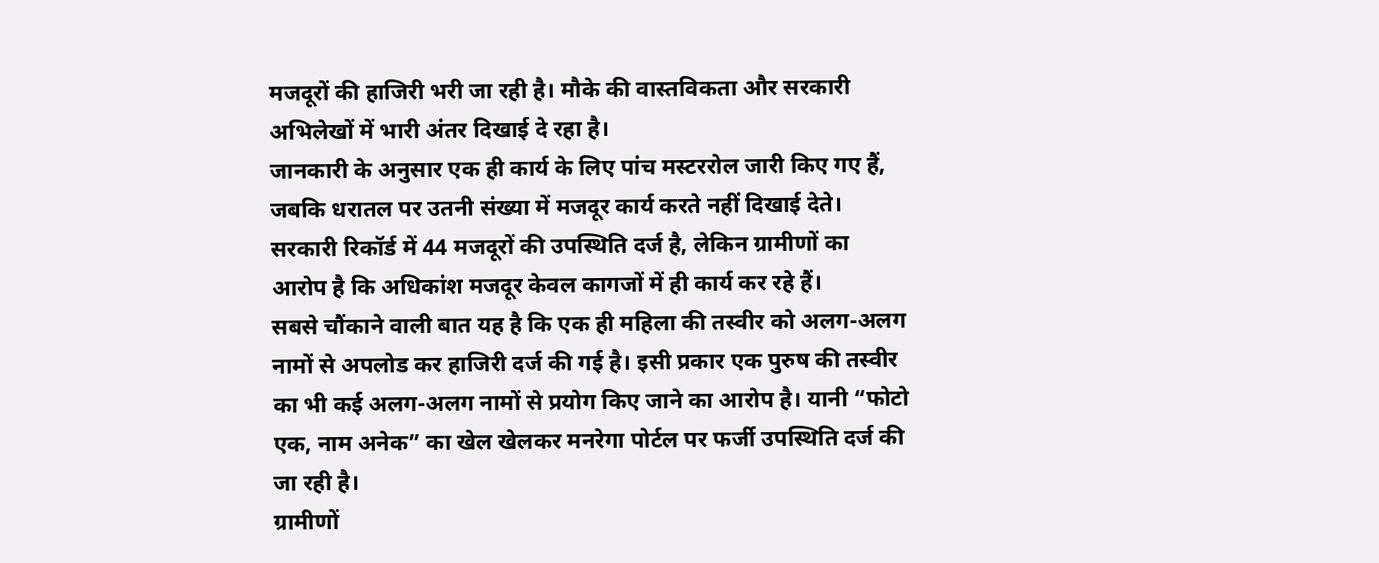मजदूरों की हाजिरी भरी जा रही है। मौके की वास्तविकता और सरकारी अभिलेखों में भारी अंतर दिखाई दे रहा है।
जानकारी के अनुसार एक ही कार्य के लिए पांच मस्टररोल जारी किए गए हैं, जबकि धरातल पर उतनी संख्या में मजदूर कार्य करते नहीं दिखाई देते। सरकारी रिकॉर्ड में 44 मजदूरों की उपस्थिति दर्ज है, लेकिन ग्रामीणों का आरोप है कि अधिकांश मजदूर केवल कागजों में ही कार्य कर रहे हैं।
सबसे चौंकाने वाली बात यह है कि एक ही महिला की तस्वीर को अलग-अलग नामों से अपलोड कर हाजिरी दर्ज की गई है। इसी प्रकार एक पुरुष की तस्वीर का भी कई अलग-अलग नामों से प्रयोग किए जाने का आरोप है। यानी “फोटो एक, नाम अनेक” का खेल खेलकर मनरेगा पोर्टल पर फर्जी उपस्थिति दर्ज की जा रही है।
ग्रामीणों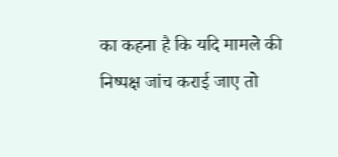का कहना है कि यदि मामले की निष्पक्ष जांच कराई जाए तो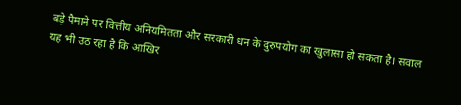बड़े पैमाने पर वित्तीय अनियमितता और सरकारी धन के दुरुपयोग का खुलासा हो सकता है। सवाल यह भी उठ रहा है कि आखिर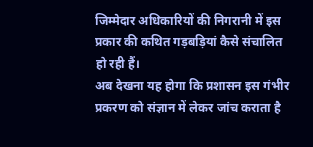जिम्मेदार अधिकारियों की निगरानी में इस प्रकार की कथित गड़बड़ियां कैसे संचालित हो रही हैं।
अब देखना यह होगा कि प्रशासन इस गंभीर प्रकरण को संज्ञान में लेकर जांच कराता है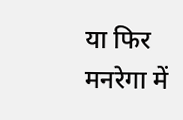या फिर मनरेगा में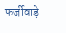फर्जीवाड़े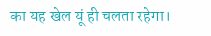का यह खेल यूं ही चलता रहेगा।